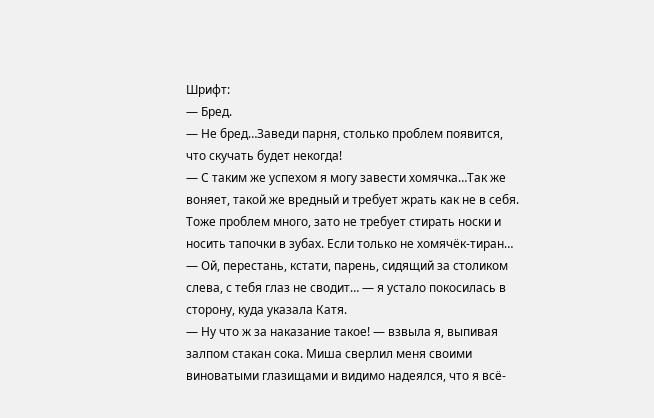Шрифт:
— Бред.
— Не бред…Заведи парня, столько проблем появится, что скучать будет некогда!
— С таким же успехом я могу завести хомячка…Так же воняет, такой же вредный и требует жрать как не в себя. Тоже проблем много, зато не требует стирать носки и носить тапочки в зубах. Если только не хомячёк-тиран…
— Ой, перестань, кстати, парень, сидящий за столиком слева, с тебя глаз не сводит… — я устало покосилась в сторону, куда указала Катя.
— Ну что ж за наказание такое! — взвыла я, выпивая залпом стакан сока. Миша сверлил меня своими виноватыми глазищами и видимо надеялся, что я всё-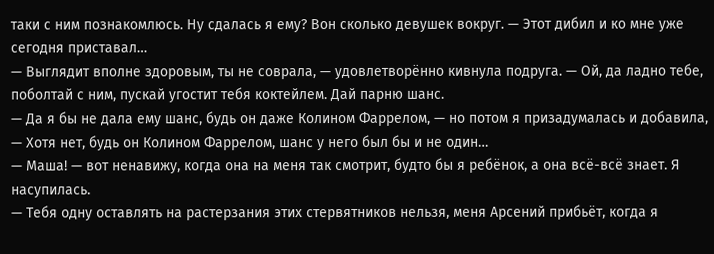таки с ним познакомлюсь. Ну сдалась я ему? Вон сколько девушек вокруг. — Этот дибил и ко мне уже сегодня приставал…
— Выглядит вполне здоровым, ты не соврала, — удовлетворённо кивнула подруга. — Ой, да ладно тебе, поболтай с ним, пускай угостит тебя коктейлем. Дай парню шанс.
— Да я бы не дала ему шанс, будь он даже Колином Фаррелом, — но потом я призадумалась и добавила, — Хотя нет, будь он Колином Фаррелом, шанс у него был бы и не один…
— Маша! — вот ненавижу, когда она на меня так смотрит, будто бы я ребёнок, а она всё-всё знает. Я насупилась.
— Тебя одну оставлять на растерзания этих стервятников нельзя, меня Арсений прибьёт, когда я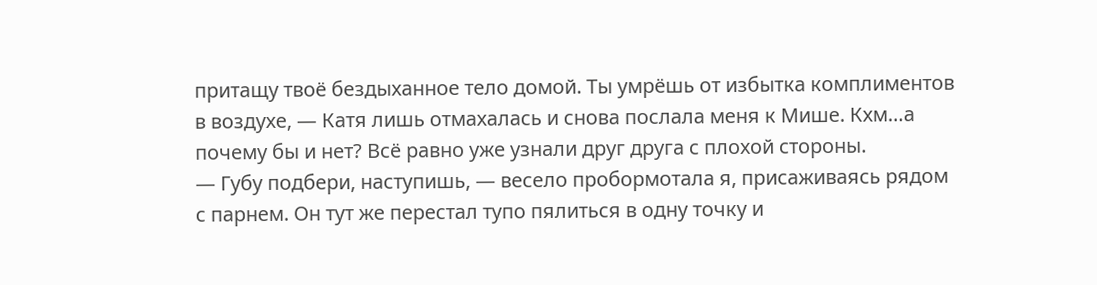притащу твоё бездыханное тело домой. Ты умрёшь от избытка комплиментов в воздухе, — Катя лишь отмахалась и снова послала меня к Мише. Кхм…а почему бы и нет? Всё равно уже узнали друг друга с плохой стороны.
— Губу подбери, наступишь, — весело пробормотала я, присаживаясь рядом с парнем. Он тут же перестал тупо пялиться в одну точку и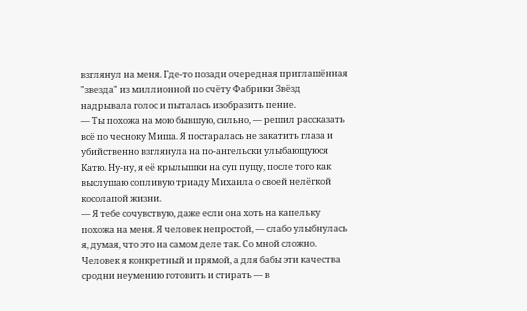взглянул на меня. Где-то позади очередная приглашённая "звезда" из миллионной по счёту Фабрики Звёзд надрывала голос и пыталась изобразить пение.
— Ты похожа на мою бывшую, сильно, — решил рассказать всё по чесноку Миша. Я постаралась не закатить глаза и убийственно взглянула на по-ангельски улыбающуюся Катю. Ну-ну, я её крылышки на суп пущу, после того как выслушаю сопливую триаду Михаила о своей нелёгкой косолапой жизни.
— Я тебе сочувствую, даже если она хоть на капельку похожа на меня. Я человек непростой, — слабо улыбнулась я, думая, что это на самом деле так. Со мной сложно. Человек я конкретный и прямой, а для бабы эти качества сродни неумению готовить и стирать — в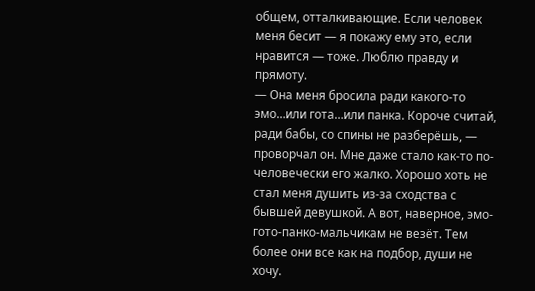общем, отталкивающие. Если человек меня бесит — я покажу ему это, если нравится — тоже. Люблю правду и прямоту.
— Она меня бросила ради какого-то эмо…или гота…или панка. Короче считай, ради бабы, со спины не разберёшь, — проворчал он. Мне даже стало как-то по-человечески его жалко. Хорошо хоть не стал меня душить из-за сходства с бывшей девушкой. А вот, наверное, эмо-гото-панко-мальчикам не везёт. Тем более они все как на подбор, души не хочу.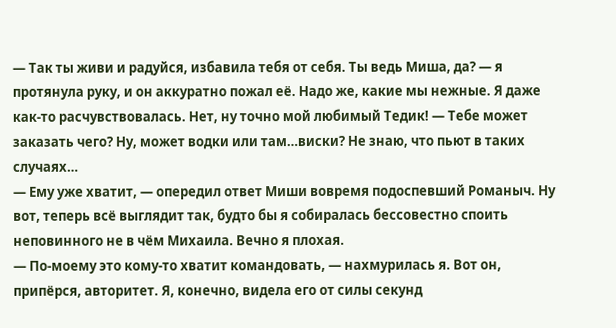— Так ты живи и радуйся, избавила тебя от себя. Ты ведь Миша, да? — я протянула руку, и он аккуратно пожал её. Надо же, какие мы нежные. Я даже как-то расчувствовалась. Нет, ну точно мой любимый Тедик! — Тебе может заказать чего? Ну, может водки или там…виски? Не знаю, что пьют в таких случаях…
— Ему уже хватит, — опередил ответ Миши вовремя подоспевший Романыч. Ну вот, теперь всё выглядит так, будто бы я собиралась бессовестно споить неповинного не в чём Михаила. Вечно я плохая.
— По-моему это кому-то хватит командовать, — нахмурилась я. Вот он, припёрся, авторитет. Я, конечно, видела его от силы секунд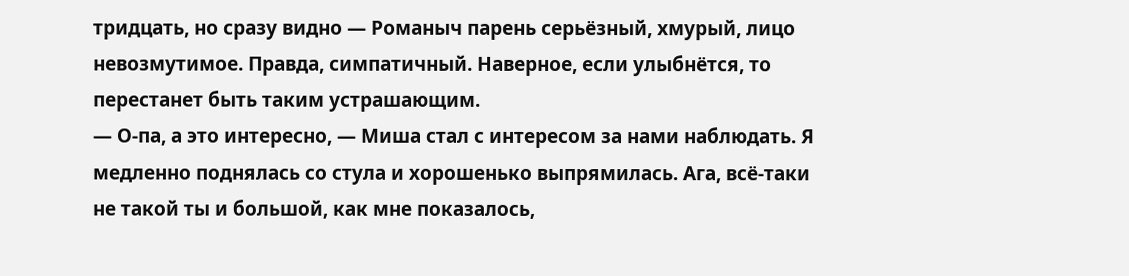тридцать, но сразу видно — Романыч парень серьёзный, хмурый, лицо невозмутимое. Правда, симпатичный. Наверное, если улыбнётся, то перестанет быть таким устрашающим.
— О-па, а это интересно, — Миша стал с интересом за нами наблюдать. Я медленно поднялась со стула и хорошенько выпрямилась. Ага, всё-таки не такой ты и большой, как мне показалось,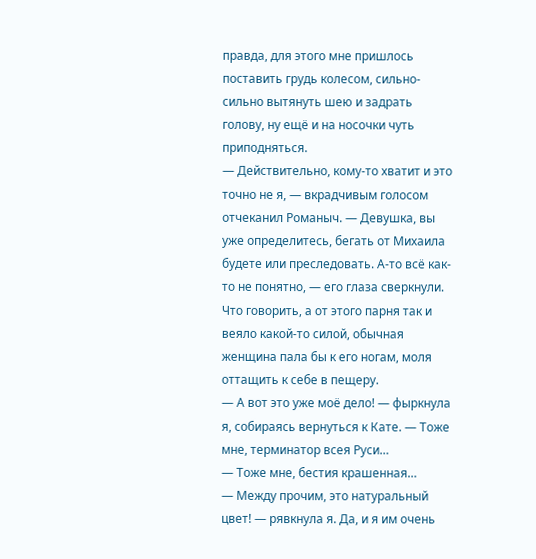правда, для этого мне пришлось поставить грудь колесом, сильно-сильно вытянуть шею и задрать голову, ну ещё и на носочки чуть приподняться.
— Действительно, кому-то хватит и это точно не я, — вкрадчивым голосом отчеканил Романыч. — Девушка, вы уже определитесь, бегать от Михаила будете или преследовать. А-то всё как-то не понятно, — его глаза сверкнули. Что говорить, а от этого парня так и веяло какой-то силой, обычная женщина пала бы к его ногам, моля оттащить к себе в пещеру.
— А вот это уже моё дело! — фыркнула я, собираясь вернуться к Кате. — Тоже мне, терминатор всея Руси…
— Тоже мне, бестия крашенная…
— Между прочим, это натуральный цвет! — рявкнула я. Да, и я им очень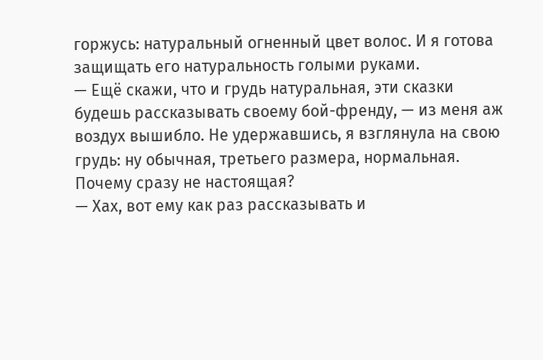горжусь: натуральный огненный цвет волос. И я готова защищать его натуральность голыми руками.
— Ещё скажи, что и грудь натуральная, эти сказки будешь рассказывать своему бой-френду, — из меня аж воздух вышибло. Не удержавшись, я взглянула на свою грудь: ну обычная, третьего размера, нормальная. Почему сразу не настоящая?
— Хах, вот ему как раз рассказывать и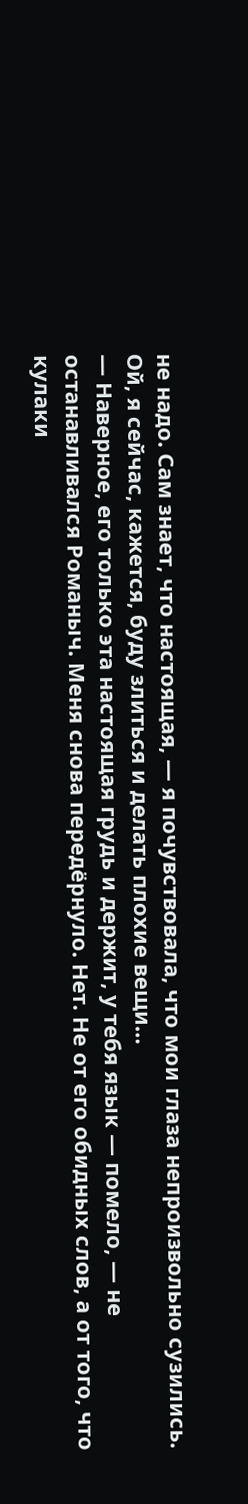не надо. Сам знает, что настоящая, — я почувствовала, что мои глаза непроизвольно сузились. Ой, я сейчас, кажется, буду злиться и делать плохие вещи…
— Наверное, его только эта настоящая грудь и держит, у тебя язык — помело, — не останавливался Романыч. Меня снова передёрнуло. Нет. Не от его обидных слов, а от того, что кулаки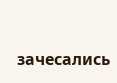зачесались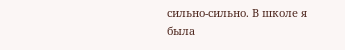сильно-сильно. В школе я была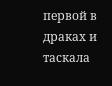первой в драках и таскала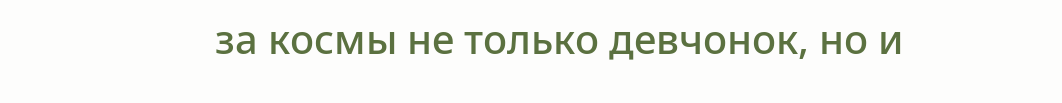за космы не только девчонок, но и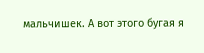мальчишек. А вот этого бугая я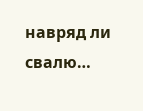навряд ли свалю…